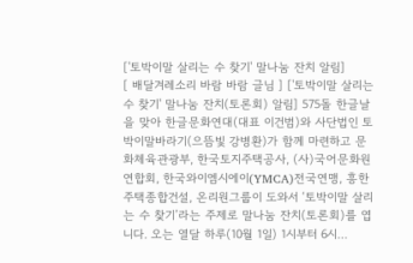['토박이말 살리는 수 찾기' 말나눔 잔치 알림]
[ 배달겨레소리 바람 바람 글님 ] ['토박이말 살리는 수 찾기' 말나눔 잔치(토론회) 알림] 575돌 한글날을 맞아 한글문화연대(대표 이건범)와 사단법인 토박이말바라기(으뜸빛 강병환)가 함께 마련하고 문화체육관광부, 한국토지주택공사, (사)국어문화원연합회, 한국와이엠시에이(YMCA)전국연맹, 흥한주택종합건설, 온리원그룹이 도와서 ‘토박이말 살리는 수 찾기’라는 주제로 말나눔 잔치(토론회)를 엽니다. 오는 열달 하루(10월 1일) 1시부터 6시…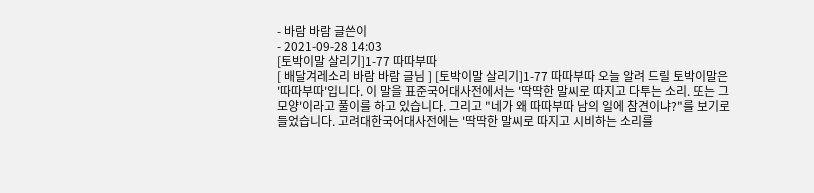- 바람 바람 글쓴이
- 2021-09-28 14:03
[토박이말 살리기]1-77 따따부따
[ 배달겨레소리 바람 바람 글님 ] [토박이말 살리기]1-77 따따부따 오늘 알려 드릴 토박이말은 '따따부따'입니다. 이 말을 표준국어대사전에서는 '딱딱한 말씨로 따지고 다투는 소리. 또는 그 모양'이라고 풀이를 하고 있습니다. 그리고 "네가 왜 따따부따 남의 일에 참견이냐?"를 보기로 들었습니다. 고려대한국어대사전에는 '딱딱한 말씨로 따지고 시비하는 소리를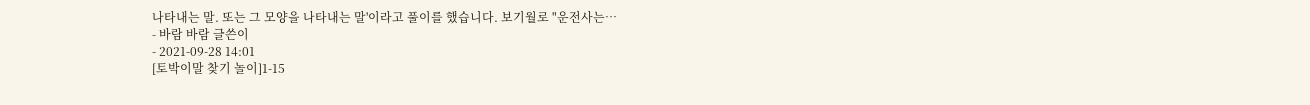나타내는 말. 또는 그 모양을 나타내는 말'이라고 풀이를 했습니다. 보기월로 "운전사는…
- 바람 바람 글쓴이
- 2021-09-28 14:01
[토박이말 찾기 놀이]1-15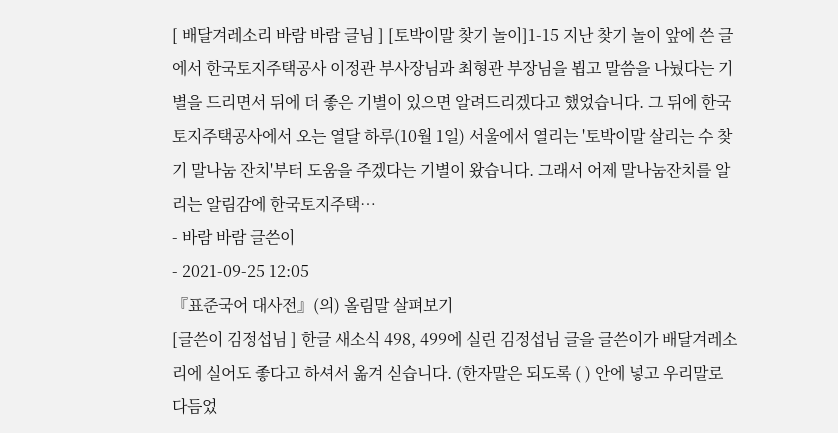[ 배달겨레소리 바람 바람 글님 ] [토박이말 찾기 놀이]1-15 지난 찾기 놀이 앞에 쓴 글에서 한국토지주택공사 이정관 부사장님과 최형관 부장님을 뵙고 말씀을 나눴다는 기별을 드리면서 뒤에 더 좋은 기별이 있으면 알려드리겠다고 했었습니다. 그 뒤에 한국토지주택공사에서 오는 열달 하루(10월 1일) 서울에서 열리는 '토박이말 살리는 수 찾기 말나눔 잔치'부터 도움을 주겠다는 기별이 왔습니다. 그래서 어제 말나눔잔치를 알리는 알림감에 한국토지주택…
- 바람 바람 글쓴이
- 2021-09-25 12:05
『표준국어 대사전』(의) 올림말 살펴보기
[글쓴이 김정섭님 ] 한글 새소식 498, 499에 실린 김정섭님 글을 글쓴이가 배달겨레소리에 실어도 좋다고 하셔서 옮겨 싣습니다. (한자말은 되도록 ( ) 안에 넣고 우리말로 다듬었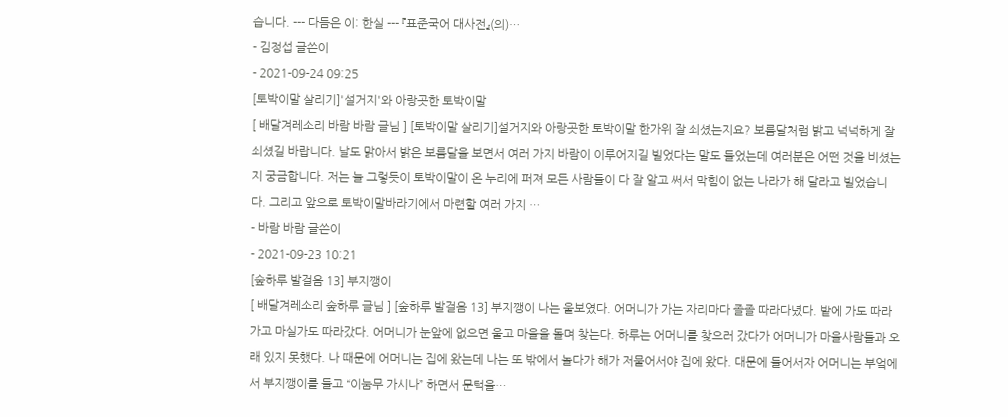습니다. --- 다듬은 이: 한실 --- 『표준국어 대사전』(의)…
- 김정섭 글쓴이
- 2021-09-24 09:25
[토박이말 살리기]'설거지'와 아랑곳한 토박이말
[ 배달겨레소리 바람 바람 글님 ] [토박이말 살리기]설거지와 아랑곳한 토박이말 한가위 잘 쇠셨는지요? 보름달처럼 밝고 넉넉하게 잘 쇠셨길 바랍니다. 날도 맑아서 밝은 보름달을 보면서 여러 가지 바람이 이루어지길 빌었다는 말도 들었는데 여러분은 어떤 것을 비셨는지 궁금합니다. 저는 늘 그렇듯이 토박이말이 온 누리에 퍼져 모든 사람들이 다 잘 알고 써서 막힘이 없는 나라가 해 달라고 빌었습니다. 그리고 앞으로 토박이말바라기에서 마련할 여러 가지 …
- 바람 바람 글쓴이
- 2021-09-23 10:21
[숲하루 발걸음 13] 부지깽이
[ 배달겨레소리 숲하루 글님 ] [숲하루 발걸음 13] 부지깽이 나는 울보였다. 어머니가 가는 자리마다 졸졸 따라다녔다. 밭에 가도 따라가고 마실가도 따라갔다. 어머니가 눈앞에 없으면 울고 마을을 돌며 찾는다. 하루는 어머니를 찾으러 갔다가 어머니가 마을사람들과 오래 있지 못했다. 나 때문에 어머니는 집에 왔는데 나는 또 밖에서 놀다가 해가 저물어서야 집에 왔다. 대문에 들어서자 어머니는 부엌에서 부지깽이를 들고 “이눔무 가시나” 하면서 문턱을…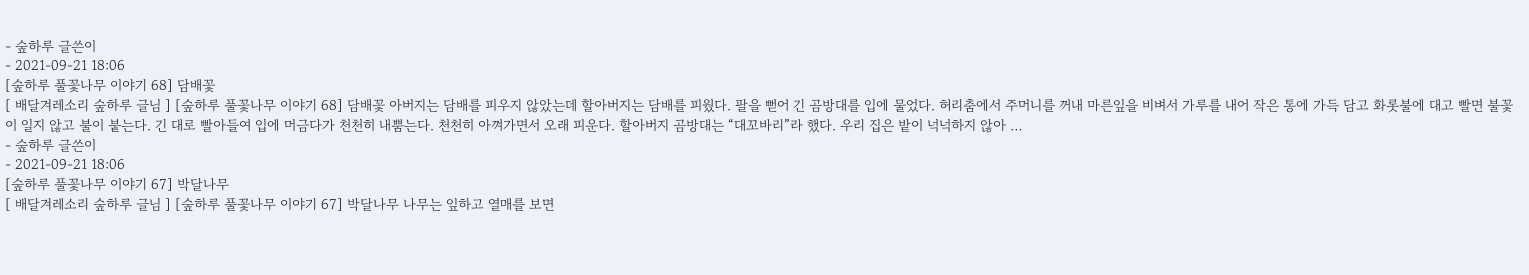- 숲하루 글쓴이
- 2021-09-21 18:06
[숲하루 풀꽃나무 이야기 68] 담배꽃
[ 배달겨레소리 숲하루 글님 ] [숲하루 풀꽃나무 이야기 68] 담배꽃 아버지는 담배를 피우지 않았는데 할아버지는 담배를 피웠다. 팔을 뻗어 긴 곰방대를 입에 물었다. 허리춤에서 주머니를 꺼내 마른잎을 비벼서 가루를 내어 작은 통에 가득 담고 화롯불에 대고 빨면 불꽃이 일지 않고 불이 붙는다. 긴 대로 빨아들여 입에 머금다가 천천히 내뿜는다. 천천히 아껴가면서 오래 피운다. 할아버지 곰방대는 “대꼬바리”라 했다. 우리 집은 밭이 넉넉하지 않아 …
- 숲하루 글쓴이
- 2021-09-21 18:06
[숲하루 풀꽃나무 이야기 67] 박달나무
[ 배달겨레소리 숲하루 글님 ] [숲하루 풀꽃나무 이야기 67] 박달나무 나무는 잎하고 열매를 보면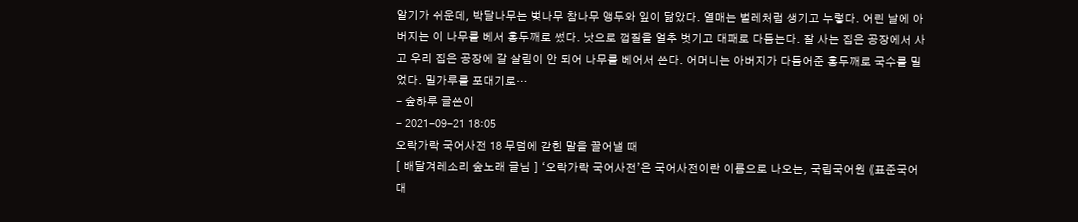알기가 쉬운데, 박달나무는 벚나무 참나무 앵두와 잎이 닮았다. 열매는 벌레처럼 생기고 누렇다. 어린 날에 아버지는 이 나무를 베서 홍두깨로 썼다. 낫으로 껍질을 얼추 벗기고 대패로 다듬는다. 잘 사는 집은 공장에서 사고 우리 집은 공장에 갈 살림이 안 되어 나무를 베어서 쓴다. 어머니는 아버지가 다듬어준 홍두깨로 국수를 밀었다. 밀가루를 포대기로…
- 숲하루 글쓴이
- 2021-09-21 18:05
오락가락 국어사전 18 무덤에 갇힌 말을 끌어낼 때
[ 배달겨레소리 숲노래 글님 ] ‘오락가락 국어사전’은 국어사전이란 이름으로 나오는, 국립국어원 《표준국어대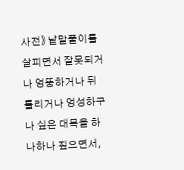사전》 낱말풀이를 살피면서 잘못되거나 엉뚱하거나 뒤틀리거나 엉성하구나 싶은 대목을 하나하나 짚으면서,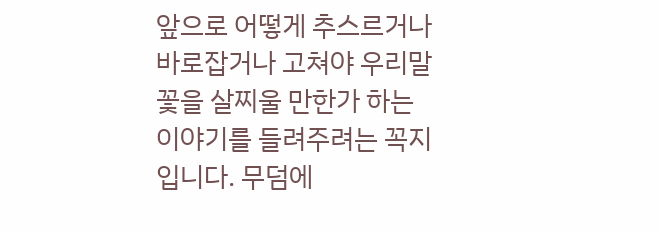앞으로 어떻게 추스르거나 바로잡거나 고쳐야 우리말꽃을 살찌울 만한가 하는 이야기를 들려주려는 꼭지입니다. 무덤에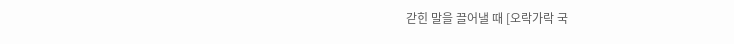갇힌 말을 끌어낼 때 [오락가락 국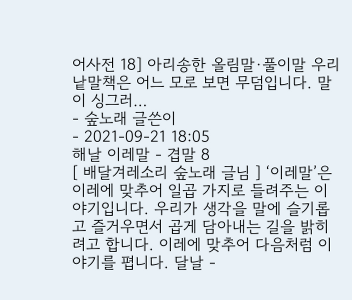어사전 18] 아리송한 올림말·풀이말 우리 낱말책은 어느 모로 보면 무덤입니다. 말이 싱그러…
- 숲노래 글쓴이
- 2021-09-21 18:05
해날 이레말 - 겹말 8
[ 배달겨레소리 숲노래 글님 ] ‘이레말’은 이레에 맞추어 일곱 가지로 들려주는 이야기입니다. 우리가 생각을 말에 슬기롭고 즐거우면서 곱게 담아내는 길을 밝히려고 합니다. 이레에 맞추어 다음처럼 이야기를 폅니다. 달날 -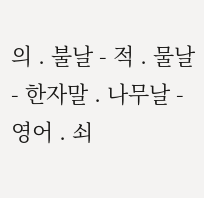의 . 불날 - 적 . 물날 - 한자말 . 나무날 - 영어 . 쇠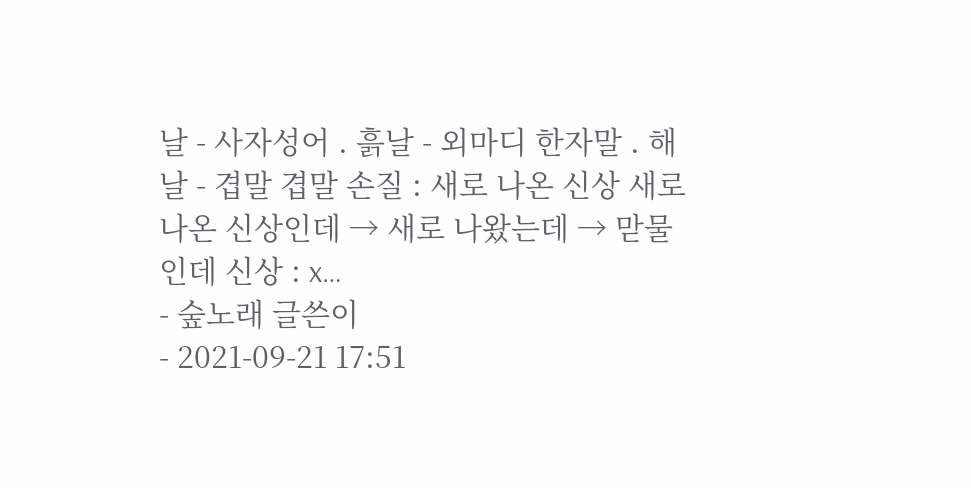날 - 사자성어 . 흙날 - 외마디 한자말 . 해날 - 겹말 겹말 손질 : 새로 나온 신상 새로 나온 신상인데 → 새로 나왔는데 → 맏물인데 신상 : x…
- 숲노래 글쓴이
- 2021-09-21 17:51